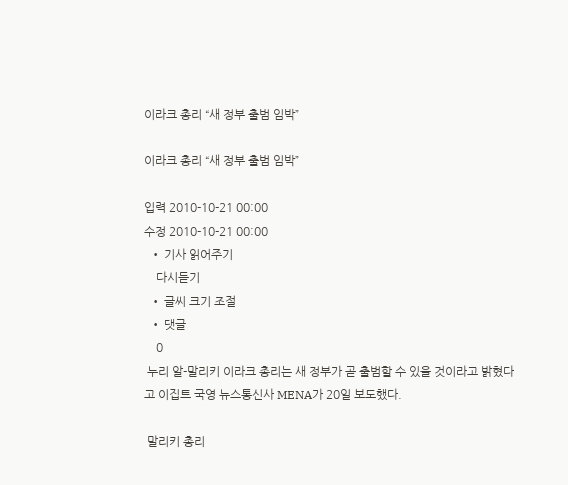이라크 총리 “새 정부 출범 임박”

이라크 총리 “새 정부 출범 임박”

입력 2010-10-21 00:00
수정 2010-10-21 00:00
  • 기사 읽어주기
    다시듣기
  • 글씨 크기 조절
  • 댓글
    0
 누리 알-말리키 이라크 총리는 새 정부가 곧 출범할 수 있을 것이라고 밝혔다고 이집트 국영 뉴스통신사 MENA가 20일 보도했다.

 말리키 총리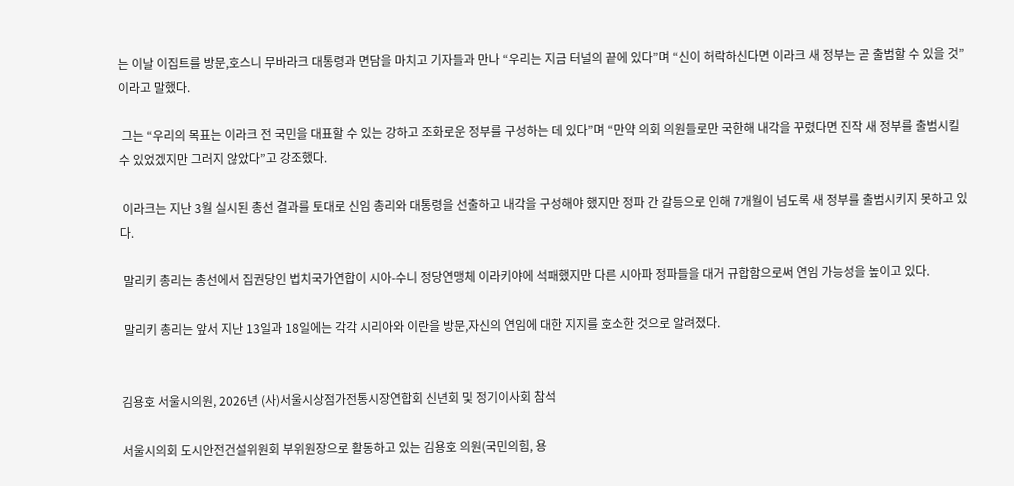는 이날 이집트를 방문,호스니 무바라크 대통령과 면담을 마치고 기자들과 만나 “우리는 지금 터널의 끝에 있다”며 “신이 허락하신다면 이라크 새 정부는 곧 출범할 수 있을 것”이라고 말했다.

 그는 “우리의 목표는 이라크 전 국민을 대표할 수 있는 강하고 조화로운 정부를 구성하는 데 있다”며 “만약 의회 의원들로만 국한해 내각을 꾸렸다면 진작 새 정부를 출범시킬 수 있었겠지만 그러지 않았다”고 강조했다.

 이라크는 지난 3월 실시된 총선 결과를 토대로 신임 총리와 대통령을 선출하고 내각을 구성해야 했지만 정파 간 갈등으로 인해 7개월이 넘도록 새 정부를 출범시키지 못하고 있다.

 말리키 총리는 총선에서 집권당인 법치국가연합이 시아-수니 정당연맹체 이라키야에 석패했지만 다른 시아파 정파들을 대거 규합함으로써 연임 가능성을 높이고 있다.

 말리키 총리는 앞서 지난 13일과 18일에는 각각 시리아와 이란을 방문,자신의 연임에 대한 지지를 호소한 것으로 알려졌다.


김용호 서울시의원, 2026년 (사)서울시상점가전통시장연합회 신년회 및 정기이사회 참석

서울시의회 도시안전건설위원회 부위원장으로 활동하고 있는 김용호 의원(국민의힘, 용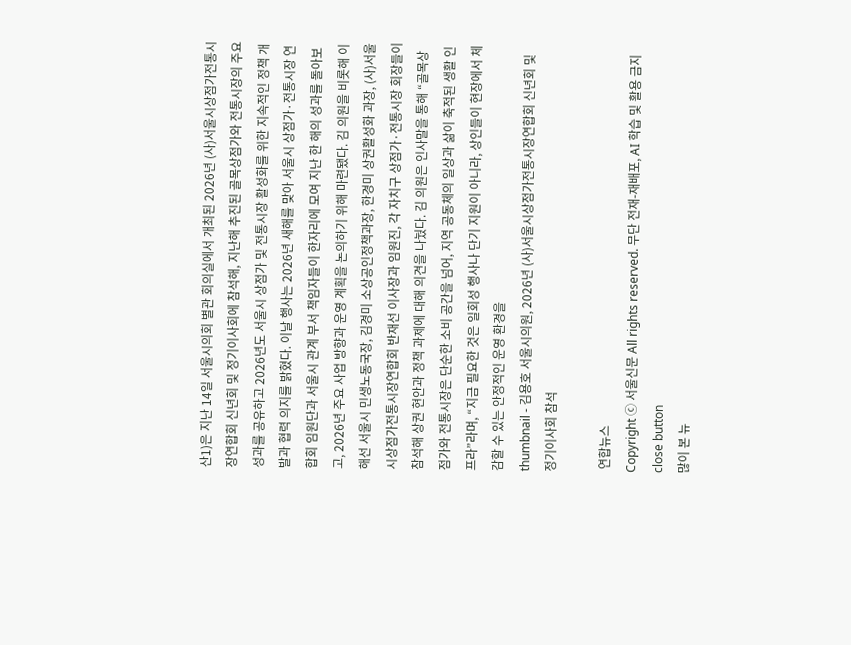산1)은 지난 14일 서울시의회 별관 회의실에서 개최된 2026년 (사)서울시상점가전통시장연합회 신년회 및 정기이사회에 참석해, 지난해 추진된 골목상점가와 전통시장의 주요 성과를 공유하고 2026년도 서울시 상점가 및 전통시장 활성화를 위한 지속적인 정책 개발과 협력 의지를 밝혔다. 이날 행사는 2026년 새해를 맞아 서울시 상점가·전통시장 연합회 임원단과 서울시 관계 부서 책임자들이 한자리에 모여 지난 한 해의 성과를 돌아보고, 2026년 주요 사업 방향과 운영 계획을 논의하기 위해 마련됐다. 김 의원을 비롯해 이해선 서울시 민생노동국장, 김경미 소상공인정책과장, 한경미 상권활성화 과장, (사)서울시상점가전통시장연합회 반재선 이사장과 임원진, 각 자치구 상점가·전통시장 회장들이 참석해 상권 현안과 정책 과제에 대해 의견을 나눴다. 김 의원은 인사말을 통해 “골목상점가와 전통시장은 단순한 소비 공간을 넘어, 지역 공동체의 일상과 삶이 축적된 생활 인프라”라며, “지금 필요한 것은 일회성 행사나 단기 지원이 아니라, 상인들이 현장에서 체감할 수 있는 안정적인 운영 환경을
thumbnail - 김용호 서울시의원, 2026년 (사)서울시상점가전통시장연합회 신년회 및 정기이사회 참석

 연합뉴스
Copyright ⓒ 서울신문 All rights reserved. 무단 전재-재배포, AI 학습 및 활용 금지
close button
많이 본 뉴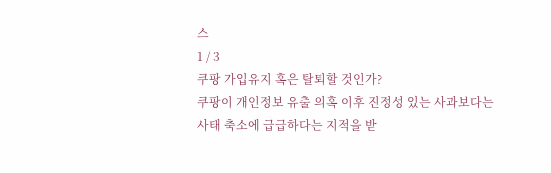스
1 / 3
쿠팡 가입유지 혹은 탈퇴할 것인가?
쿠팡이 개인정보 유출 의혹 이후 진정성 있는 사과보다는 사태 축소에 급급하다는 지적을 받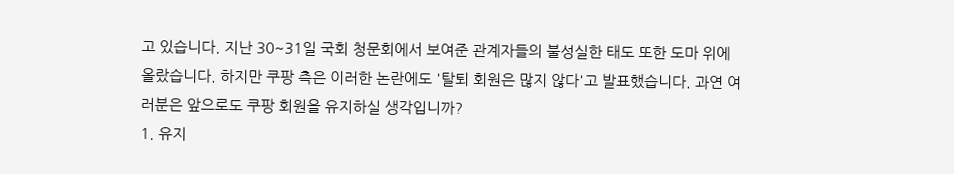고 있습니다. 지난 30~31일 국회 청문회에서 보여준 관계자들의 불성실한 태도 또한 도마 위에 올랐습니다. 하지만 쿠팡 측은 이러한 논란에도 '탈퇴 회원은 많지 않다'고 발표했습니다. 과연 여러분은 앞으로도 쿠팡 회원을 유지하실 생각입니까?
1. 유지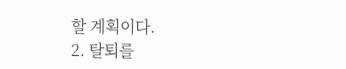할 계획이다.
2. 탈퇴를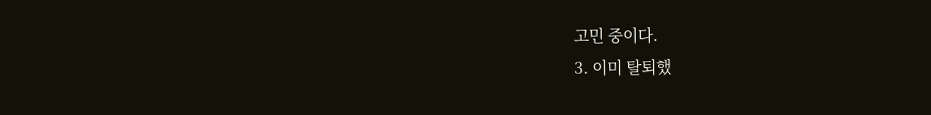고민 중이다.
3. 이미 탈퇴했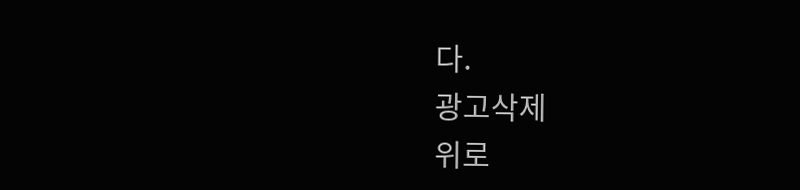다.
광고삭제
위로